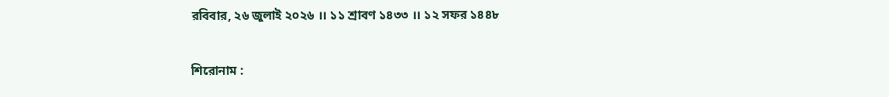রবিবার, ২৬ জুলাই ২০২৬ ।। ১১ শ্রাবণ ১৪৩৩ ।। ১২ সফর ১৪৪৮

শিরোনাম :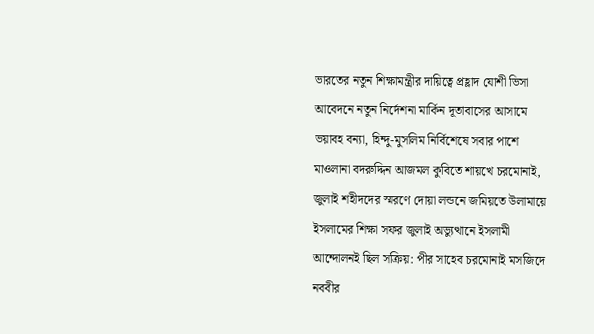ভারতের নতুন শিক্ষামন্ত্রীর দায়িত্বে প্রহ্লাদ যোশী ভিসা আবেদনে নতুন নির্দেশনা মার্কিন দূতাবাসের আসামে ভয়াবহ বন্যা, হিন্দু-মুসলিম নির্বিশেষে সবার পাশে মাওলানা বদরুদ্দিন আজমল কুবিতে শায়খে চরমোনাই, জুলাই শহীদদের স্মরণে দোয়া লন্ডনে জমিয়তে উলামায়ে ইসলামের শিক্ষা সফর জুলাই অভ্যুত্থানে ইসলামী আন্দোলনই ছিল সক্রিয়: পীর সাহেব চরমোনাই মসজিদে নববীর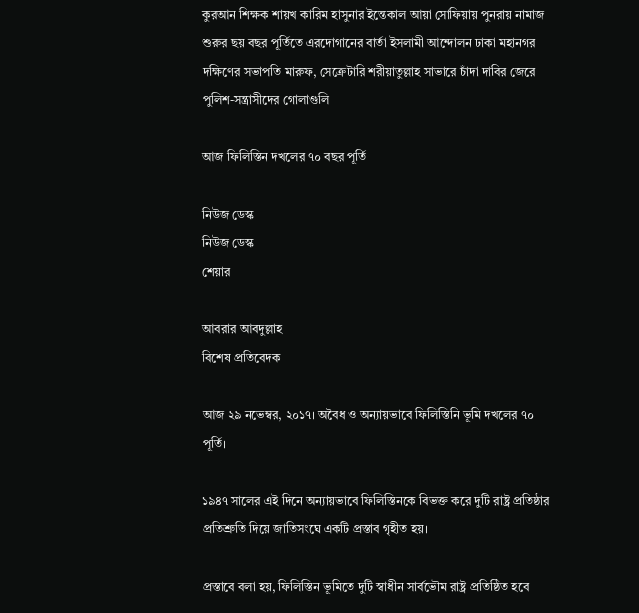কুরআন শিক্ষক শায়খ কারিম হাসুনার ইন্তেকাল আয়া সোফিয়ায় পুনরায় নামাজ শুরুর ছয় বছর পূর্তিতে এরদোগানের বার্তা ইসলামী আন্দোলন ঢাকা মহানগর দক্ষিণের সভাপতি মারুফ, সেক্রেটারি শরীয়াতুল্লাহ সাভারে চাঁদা দাবির জেরে পুলিশ-সন্ত্রাসীদের গোলাগুলি

আজ ফিলিস্তিন দখলের ৭০ বছর পূর্তি

নিউজ ডেস্ক
নিউজ ডেস্ক
শেয়ার

আবরার আবদুল্লাহ
বিশেষ প্রতিবেদক

আজ ২৯ নভেম্বর, ২০১৭। অবৈধ ও অন্যায়ভাবে ফিলিস্তিনি ভূমি দখলের ৭০ পূর্তি।

১৯৪৭ সালের এই দিনে অন্যায়ভাবে ফিলিস্তিনকে বিভক্ত করে দুটি রাষ্ট্র প্রতিষ্ঠার প্রতিশ্রুতি দিয়ে জাতিসংঘে একটি প্রস্তাব গৃহীত হয়।

প্রস্তাবে বলা হয়, ফিলিস্তিন ভূমিতে দুটি স্বাধীন সার্বভৌম রাষ্ট্র প্রতিষ্ঠিত হবে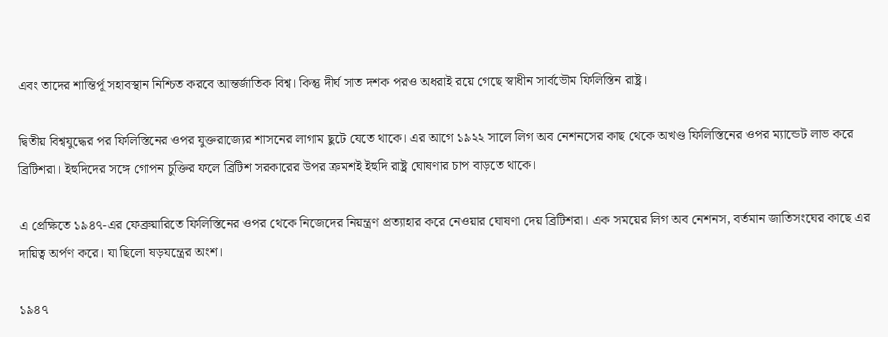এবং তাদের শান্তির্পূ সহাবস্থান নিশ্চিত করবে আন্তর্জাতিক বিশ্ব। কিন্তু দীর্ঘ সাত দশক পরও অধরাই রয়ে গেছে স্বাধীন সার্বভৌম ফিলিস্তিন রাষ্ট্র।

দ্বিতীয় বিশ্বযুদ্ধের পর ফিলিস্তিনের ওপর যুক্তরাজ্যের শাসনের লাগাম ছুটে যেতে থাকে। এর আগে ১৯২২ সালে লিগ অব নেশনসের কাছ থেকে অখণ্ড ফিলিস্তিনের ওপর ম্যান্ডেট লাভ করে ব্রিটিশরা। ইহুদিদের সঙ্গে গোপন চুক্তির ফলে ব্রিটিশ সরকারের উপর ক্রমশই ইহুদি রাষ্ট্র ঘোষণার চাপ বাড়তে থাকে।

এ প্রেক্ষিতে ১৯৪৭-এর ফেব্রুয়ারিতে ফিলিস্তিনের ওপর থেকে নিজেদের নিয়ন্ত্রণ প্রত্যাহার করে নেওয়ার ঘোষণা দেয় ব্রিটিশরা। এক সময়ের লিগ অব নেশনস, বর্তমান জাতিসংঘের কাছে এর দায়িত্ব অর্পণ করে। যা ছিলো ষড়যন্ত্রের অংশ।

১৯৪৭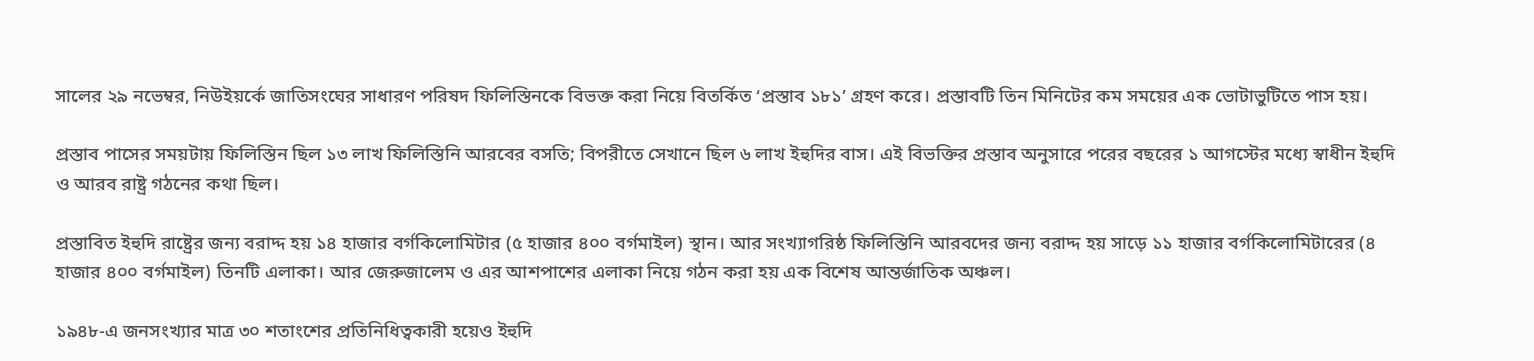সালের ২৯ নভেম্বর, নিউইয়র্কে জাতিসংঘের সাধারণ পরিষদ ফিলিস্তিনকে বিভক্ত করা নিয়ে বিতর্কিত ‘প্রস্তাব ১৮১’ গ্রহণ করে। প্রস্তাবটি তিন মিনিটের কম সময়ের এক ভোটাভুটিতে পাস হয়।

প্রস্তাব পাসের সময়টায় ফিলিস্তিন ছিল ১৩ লাখ ফিলিস্তিনি আরবের বসতি; বিপরীতে সেখানে ছিল ৬ লাখ ইহুদির বাস। এই বিভক্তির প্রস্তাব অনুসারে পরের বছরের ১ আগস্টের মধ্যে স্বাধীন ইহুদি ও আরব রাষ্ট্র গঠনের কথা ছিল।

প্রস্তাবিত ইহুদি রাষ্ট্রের জন্য বরাদ্দ হয় ১৪ হাজার বর্গকিলোমিটার (৫ হাজার ৪০০ বর্গমাইল) স্থান। আর সংখ্যাগরিষ্ঠ ফিলিস্তিনি আরবদের জন্য বরাদ্দ হয় সাড়ে ১১ হাজার বর্গকিলোমিটারের (৪ হাজার ৪০০ বর্গমাইল) তিনটি এলাকা। আর জেরুজালেম ও এর আশপাশের এলাকা নিয়ে গঠন করা হয় এক বিশেষ আন্তর্জাতিক অঞ্চল।

১৯৪৮-এ জনসংখ্যার মাত্র ৩০ শতাংশের প্রতিনিধিত্বকারী হয়েও ইহুদি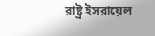রাষ্ট্র ইসরায়েল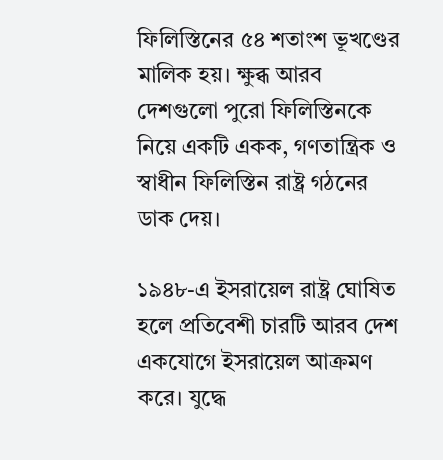ফিলিস্তিনের ৫৪ শতাংশ ভূখণ্ডের মালিক হয়। ক্ষুব্ধ আরব দেশগুলো পুরো ফিলিস্তিনকে নিয়ে একটি একক, গণতান্ত্রিক ও স্বাধীন ফিলিস্তিন রাষ্ট্র গঠনের ডাক দেয়।

১৯৪৮-এ ইসরায়েল রাষ্ট্র ঘোষিত হলে প্রতিবেশী চারটি আরব দেশ একযোগে ইসরায়েল আক্রমণ করে। যুদ্ধে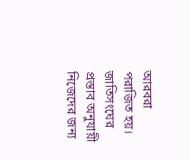আরবরা পরাজিত হয়। জাতিসংঘের প্রস্তাব অনুযায়ী নিজেদের জন্য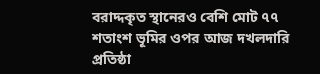বরাদ্দকৃত স্থানেরও বেশি মোট ৭৭ শতাংশ ভূমির ওপর আজ দখলদারি প্রতিষ্ঠা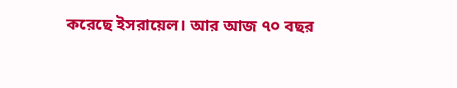করেছে ইসরায়েল। আর আজ ৭০ বছর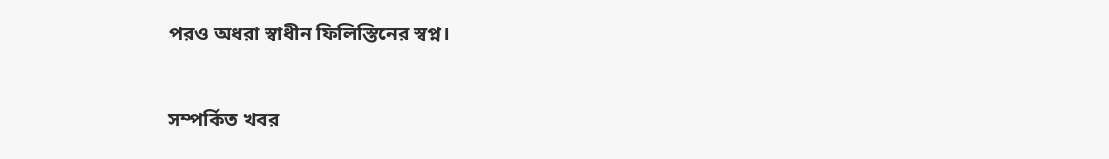পরও অধরা স্বাধীন ফিলিস্তিনের স্বপ্ন।


সম্পর্কিত খবর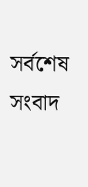সর্বশেষ সংবাদ